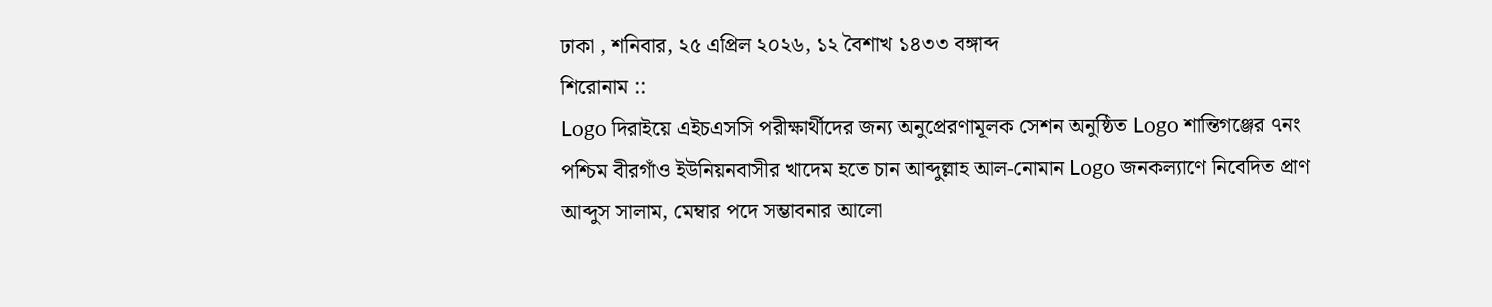ঢাকা , শনিবার, ২৫ এপ্রিল ২০২৬, ১২ বৈশাখ ১৪৩৩ বঙ্গাব্দ
শিরোনাম ::
Logo দিরাইয়ে এইচএসসি পরীক্ষার্থীদের জন্য অনুপ্রেরণামূলক সেশন অনুষ্ঠিত Logo শান্তিগঞ্জের ৭নং পশ্চিম বীরগাঁও ইউনিয়নবাসীর খাদেম হতে চান আব্দুল্লাহ আল-নোমান Logo জনকল্যাণে নিবেদিত প্রাণ আব্দুস সালাম, মেম্বার পদে সম্ভাবনার আলো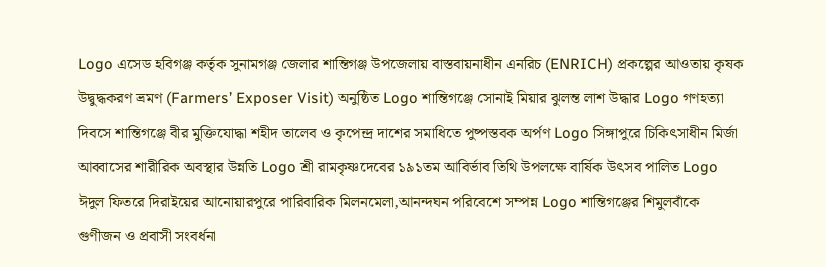Logo এসেড হবিগঞ্জ কর্তৃক সুনামগঞ্জ জেলার শান্তিগঞ্জ উপজেলায় বাস্তবায়নাধীন এনরিচ (ENRICH) প্রকল্পের আওতায় কৃষক উদ্বুদ্ধকরণ ভ্রমণ (Farmers’ Exposer Visit) অনুষ্ঠিত Logo শান্তিগঞ্জে সোনাই মিয়ার ঝুলন্ত লাশ উদ্ধার Logo গণহত্যা দিবসে শান্তিগঞ্জে বীর মুক্তিযোদ্ধা শহীদ তালেব ও কৃপেন্দ্র দাশের সমাধিতে পুষ্পস্তবক অর্পণ Logo সিঙ্গাপুরে চিকিৎসাধীন মির্জা আব্বাসের শারীরিক অবস্থার উন্নতি Logo শ্রী রামকৃষ্ণদেবের ১৯১তম আবির্ভাব তিথি উপলক্ষে বার্ষিক উৎসব পালিত Logo ঈদুল ফিতরে দিরাইয়ের আনোয়ারপুরে পারিবারিক মিলনমেলা,আনন্দঘন পরিবেশে সম্পন্ন Logo শান্তিগঞ্জের শিমুলবাঁকে গুণীজন ও প্রবাসী সংবর্ধনা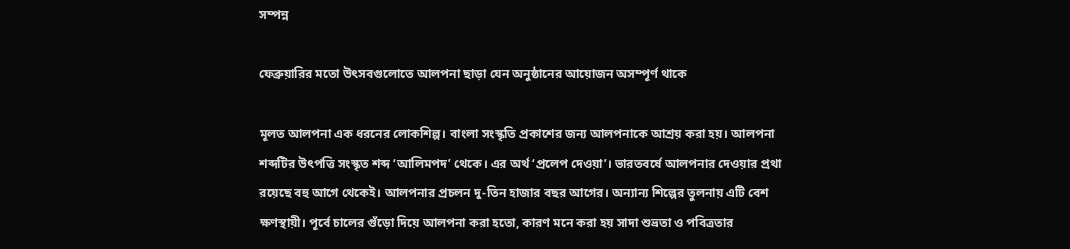সম্পন্ন

ফেব্রুয়ারির মতো উৎসবগুলোতে আলপনা ছাড়া যেন অনুষ্ঠানের আয়োজন অসম্পূর্ণ থাকে

মূলত আলপনা এক ধরনের লোকশিল্প। বাংলা সংস্কৃতি প্রকাশের জন্য আলপনাকে আশ্রয় করা হয়। আলপনা শব্দটির উৎপত্তি সংস্কৃত শব্দ ‘আলিমপদ’ থেকে। এর অর্থ ‘প্রলেপ দেওয়া’। ভারতবর্ষে আলপনার দেওয়ার প্রথা রয়েছে বহু আগে থেকেই। আলপনার প্রচলন দু-তিন হাজার বছর আগের। অন্যান্য শিল্পের তুলনায় এটি বেশ ক্ষণস্থায়ী। পূর্বে চালের গুঁড়ো দিয়ে আলপনা করা হতো, কারণ মনে করা হয় সাদা শুভ্রতা ও পবিত্রতার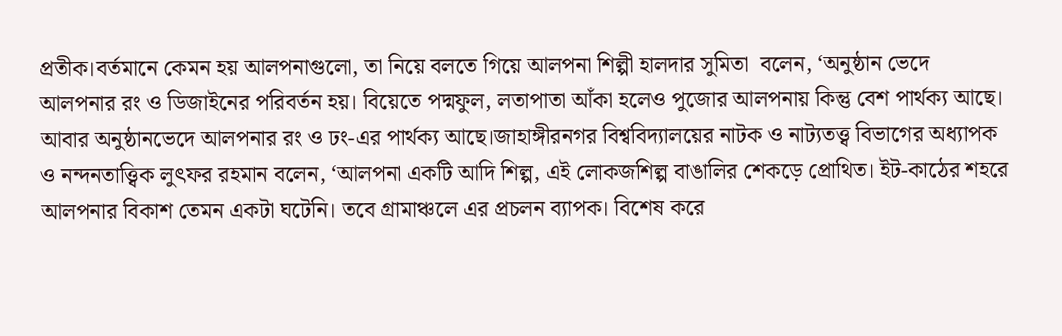প্রতীক।বর্তমানে কেমন হয় আলপনাগুলো, তা নিয়ে বলতে গিয়ে আলপনা শিল্পী হালদার সুমিতা  বলেন, ‘অনুষ্ঠান ভেদে আলপনার রং ও ডিজাইনের পরিবর্তন হয়। বিয়েতে পদ্মফুল, লতাপাতা আঁকা হলেও পুজোর আলপনায় কিন্তু বেশ পার্থক্য আছে। আবার অনুষ্ঠানভেদে আলপনার রং ও ঢং-এর পার্থক্য আছে।জাহাঙ্গীরনগর বিশ্ববিদ্যালয়ের নাটক ও নাট্যতত্ত্ব বিভাগের অধ্যাপক ও নন্দনতাত্ত্বিক লুৎফর রহমান বলেন, ‘আলপনা একটি আদি শিল্প, এই লোকজশিল্প বাঙালির শেকড়ে প্রোথিত। ইট-কাঠের শহরে আলপনার বিকাশ তেমন একটা ঘটেনি। তবে গ্রামাঞ্চলে এর প্রচলন ব্যাপক। বিশেষ করে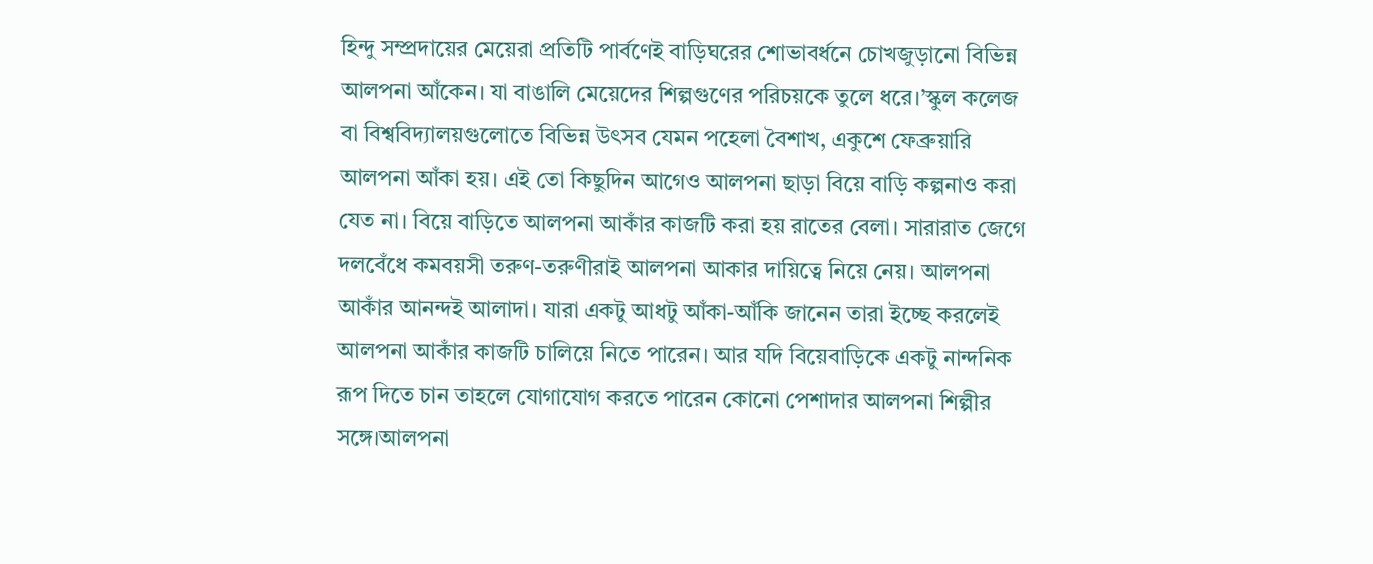হিন্দু সম্প্রদায়ের মেয়েরা প্রতিটি পার্বণেই বাড়িঘরের শোভাবর্ধনে চোখজুড়ানো বিভিন্ন আলপনা আঁকেন। যা বাঙালি মেয়েদের শিল্পগুণের পরিচয়কে তুলে ধরে।’স্কুল কলেজ বা বিশ্ববিদ্যালয়গুলোতে বিভিন্ন উৎসব যেমন পহেলা বৈশাখ, একুশে ফেব্রুয়ারি আলপনা আঁকা হয়। এই তো কিছুদিন আগেও আলপনা ছাড়া বিয়ে বাড়ি কল্পনাও করা যেত না। বিয়ে বাড়িতে আলপনা আকাঁর কাজটি করা হয় রাতের বেলা। সারারাত জেগে দলবেঁধে কমবয়সী তরুণ-তরুণীরাই আলপনা আকার দায়িত্বে নিয়ে নেয়। আলপনা আকাঁর আনন্দই আলাদা। যারা একটু আধটু আঁকা-আঁকি জানেন তারা ইচ্ছে করলেই আলপনা আকাঁর কাজটি চালিয়ে নিতে পারেন। আর যদি বিয়েবাড়িকে একটু নান্দনিক রূপ দিতে চান তাহলে যোগাযোগ করতে পারেন কোনো পেশাদার আলপনা শিল্পীর সঙ্গে।আলপনা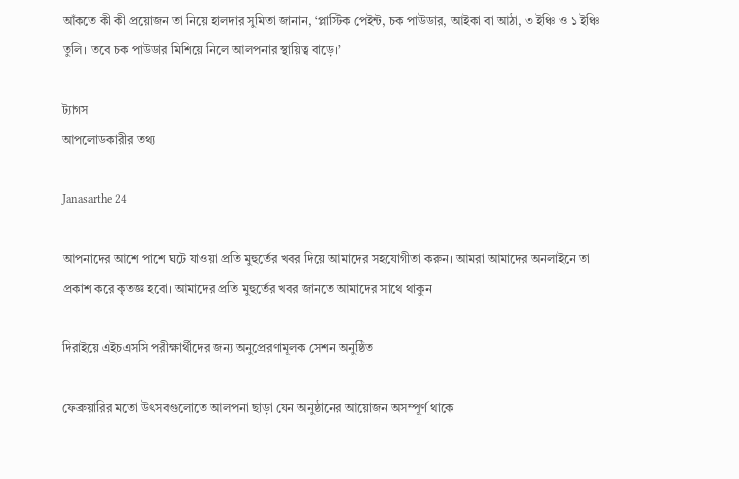আঁকতে কী কী প্রয়োজন তা নিয়ে হালদার সুমিতা জানান, ‘প্লাস্টিক পেইন্ট, চক পাউডার, আইকা বা আঠা, ৩ ইঞ্চি ও ১ ইঞ্চি তুলি। তবে চক পাউডার মিশিয়ে নিলে আলপনার স্থায়িত্ব বাড়ে।’

ট্যাগস
আপলোডকারীর তথ্য

Janasarthe 24

আপনাদের আশে পাশে ঘটে যাওয়া প্রতি মুহুর্তের খবর দিয়ে আমাদের সহযোগীতা করুন। আমরা আমাদের অনলাইনে তা প্রকাশ করে কৃতজ্ঞ হবো। আমাদের প্রতি মুহুর্তের খবর জানতে আমাদের সাথে থাকুন

দিরাইয়ে এইচএসসি পরীক্ষার্থীদের জন্য অনুপ্রেরণামূলক সেশন অনুষ্ঠিত

ফেব্রুয়ারির মতো উৎসবগুলোতে আলপনা ছাড়া যেন অনুষ্ঠানের আয়োজন অসম্পূর্ণ থাকে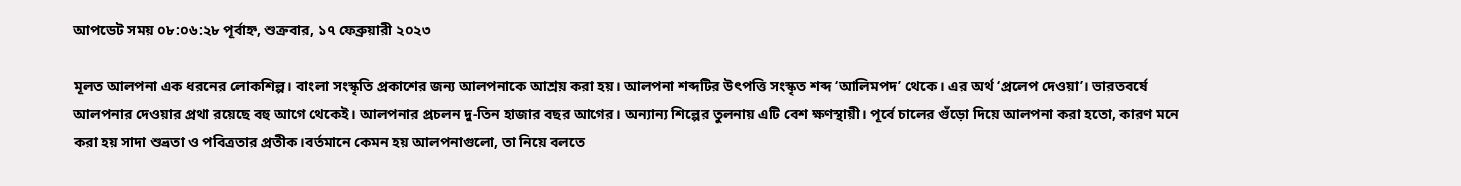আপডেট সময় ০৮:০৬:২৮ পূর্বাহ্ন, শুক্রবার, ১৭ ফেব্রুয়ারী ২০২৩

মূলত আলপনা এক ধরনের লোকশিল্প। বাংলা সংস্কৃতি প্রকাশের জন্য আলপনাকে আশ্রয় করা হয়। আলপনা শব্দটির উৎপত্তি সংস্কৃত শব্দ ‘আলিমপদ’ থেকে। এর অর্থ ‘প্রলেপ দেওয়া’। ভারতবর্ষে আলপনার দেওয়ার প্রথা রয়েছে বহু আগে থেকেই। আলপনার প্রচলন দু-তিন হাজার বছর আগের। অন্যান্য শিল্পের তুলনায় এটি বেশ ক্ষণস্থায়ী। পূর্বে চালের গুঁড়ো দিয়ে আলপনা করা হতো, কারণ মনে করা হয় সাদা শুভ্রতা ও পবিত্রতার প্রতীক।বর্তমানে কেমন হয় আলপনাগুলো, তা নিয়ে বলতে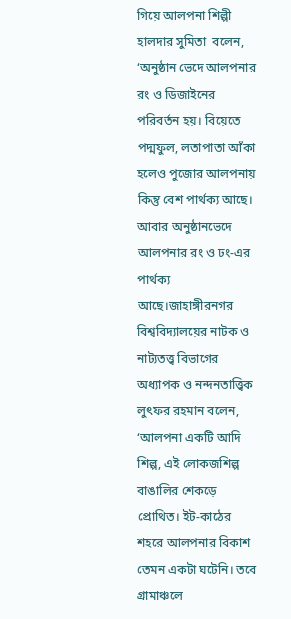গিয়ে আলপনা শিল্পী হালদার সুমিতা  বলেন, ‘অনুষ্ঠান ভেদে আলপনার রং ও ডিজাইনের পরিবর্তন হয়। বিয়েতে পদ্মফুল, লতাপাতা আঁকা হলেও পুজোর আলপনায় কিন্তু বেশ পার্থক্য আছে। আবার অনুষ্ঠানভেদে আলপনার রং ও ঢং-এর পার্থক্য আছে।জাহাঙ্গীরনগর বিশ্ববিদ্যালয়ের নাটক ও নাট্যতত্ত্ব বিভাগের অধ্যাপক ও নন্দনতাত্ত্বিক লুৎফর রহমান বলেন, ‘আলপনা একটি আদি শিল্প, এই লোকজশিল্প বাঙালির শেকড়ে প্রোথিত। ইট-কাঠের শহরে আলপনার বিকাশ তেমন একটা ঘটেনি। তবে গ্রামাঞ্চলে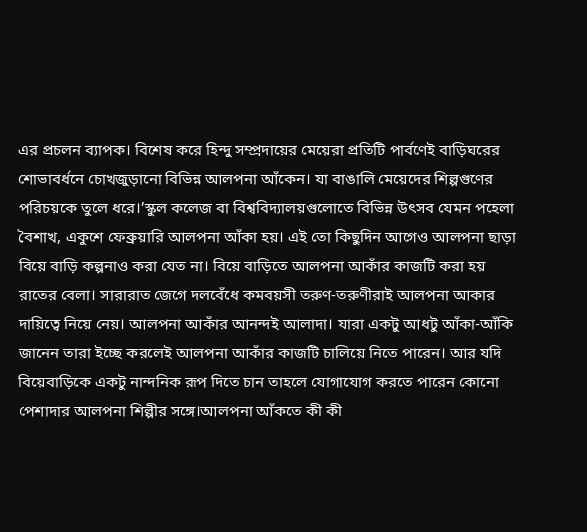এর প্রচলন ব্যাপক। বিশেষ করে হিন্দু সম্প্রদায়ের মেয়েরা প্রতিটি পার্বণেই বাড়িঘরের শোভাবর্ধনে চোখজুড়ানো বিভিন্ন আলপনা আঁকেন। যা বাঙালি মেয়েদের শিল্পগুণের পরিচয়কে তুলে ধরে।’স্কুল কলেজ বা বিশ্ববিদ্যালয়গুলোতে বিভিন্ন উৎসব যেমন পহেলা বৈশাখ, একুশে ফেব্রুয়ারি আলপনা আঁকা হয়। এই তো কিছুদিন আগেও আলপনা ছাড়া বিয়ে বাড়ি কল্পনাও করা যেত না। বিয়ে বাড়িতে আলপনা আকাঁর কাজটি করা হয় রাতের বেলা। সারারাত জেগে দলবেঁধে কমবয়সী তরুণ-তরুণীরাই আলপনা আকার দায়িত্বে নিয়ে নেয়। আলপনা আকাঁর আনন্দই আলাদা। যারা একটু আধটু আঁকা-আঁকি জানেন তারা ইচ্ছে করলেই আলপনা আকাঁর কাজটি চালিয়ে নিতে পারেন। আর যদি বিয়েবাড়িকে একটু নান্দনিক রূপ দিতে চান তাহলে যোগাযোগ করতে পারেন কোনো পেশাদার আলপনা শিল্পীর সঙ্গে।আলপনা আঁকতে কী কী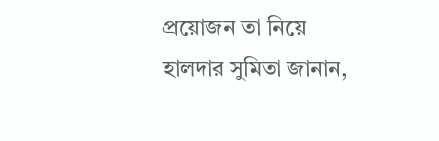প্রয়োজন তা নিয়ে হালদার সুমিতা জানান,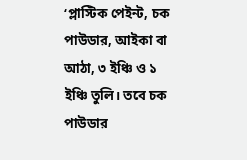‘প্লাস্টিক পেইন্ট, চক পাউডার, আইকা বা আঠা, ৩ ইঞ্চি ও ১ ইঞ্চি তুলি। তবে চক পাউডার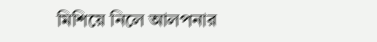মিশিয়ে নিলে আলপনার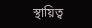স্থায়িত্ব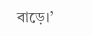বাড়ে।’